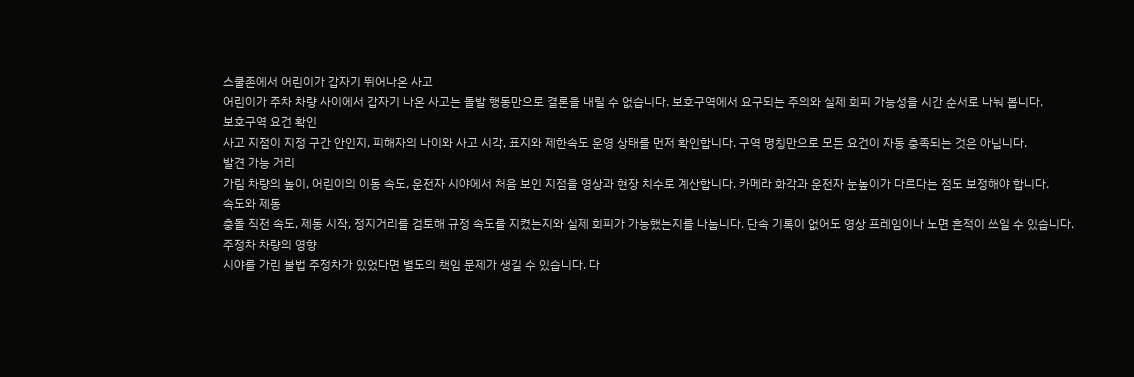스쿨존에서 어린이가 갑자기 뛰어나온 사고
어린이가 주차 차량 사이에서 갑자기 나온 사고는 돌발 행동만으로 결론을 내릴 수 없습니다. 보호구역에서 요구되는 주의와 실제 회피 가능성을 시간 순서로 나눠 봅니다.
보호구역 요건 확인
사고 지점이 지정 구간 안인지, 피해자의 나이와 사고 시각, 표지와 제한속도 운영 상태를 먼저 확인합니다. 구역 명칭만으로 모든 요건이 자동 충족되는 것은 아닙니다.
발견 가능 거리
가림 차량의 높이, 어린이의 이동 속도, 운전자 시야에서 처음 보인 지점을 영상과 현장 치수로 계산합니다. 카메라 화각과 운전자 눈높이가 다르다는 점도 보정해야 합니다.
속도와 제동
충돌 직전 속도, 제동 시작, 정지거리를 검토해 규정 속도를 지켰는지와 실제 회피가 가능했는지를 나눕니다. 단속 기록이 없어도 영상 프레임이나 노면 흔적이 쓰일 수 있습니다.
주정차 차량의 영향
시야를 가린 불법 주정차가 있었다면 별도의 책임 문제가 생길 수 있습니다. 다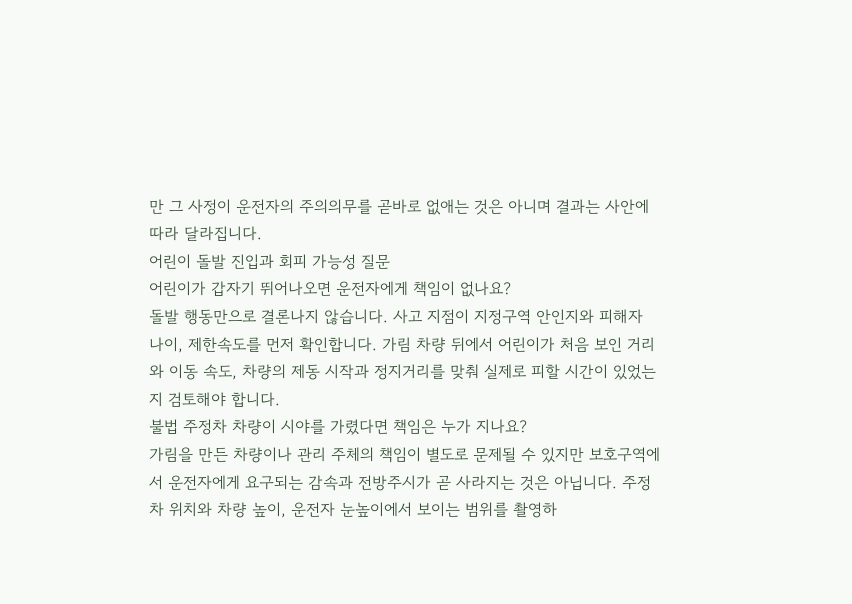만 그 사정이 운전자의 주의의무를 곧바로 없애는 것은 아니며 결과는 사안에 따라 달라집니다.
어린이 돌발 진입과 회피 가능성 질문
어린이가 갑자기 뛰어나오면 운전자에게 책임이 없나요?
돌발 행동만으로 결론나지 않습니다. 사고 지점이 지정구역 안인지와 피해자 나이, 제한속도를 먼저 확인합니다. 가림 차량 뒤에서 어린이가 처음 보인 거리와 이동 속도, 차량의 제동 시작과 정지거리를 맞춰 실제로 피할 시간이 있었는지 검토해야 합니다.
불법 주정차 차량이 시야를 가렸다면 책임은 누가 지나요?
가림을 만든 차량이나 관리 주체의 책임이 별도로 문제될 수 있지만 보호구역에서 운전자에게 요구되는 감속과 전방주시가 곧 사라지는 것은 아닙니다. 주정차 위치와 차량 높이, 운전자 눈높이에서 보이는 범위를 촬영하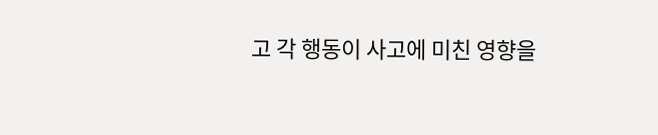고 각 행동이 사고에 미친 영향을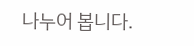나누어 봅니다.